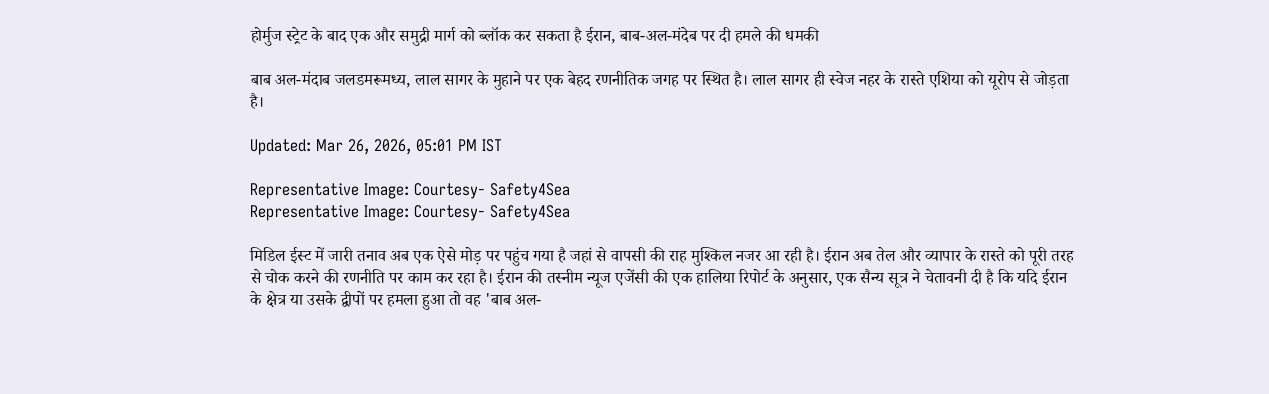होर्मुज स्ट्रेट के बाद एक और समुद्री मार्ग को ब्लॉक कर सकता है ईरान, बाब-अल-मंदेब पर दी हमले की धमकी

बाब अल-मंदाब जलडमरूमध्य, लाल सागर के मुहाने पर एक बेहद रणनीतिक जगह पर स्थित है। लाल सागर ही स्वेज नहर के रास्ते एशिया को यूरोप से जोड़ता है।

Updated: Mar 26, 2026, 05:01 PM IST

Representative Image: Courtesy- Safety4Sea
Representative Image: Courtesy- Safety4Sea

मिडिल ईस्ट में जारी तनाव अब एक ऐसे मोड़ पर पहुंच गया है जहां से वापसी की राह मुश्किल नजर आ रही है। ईरान अब तेल और व्यापार के रास्ते को पूरी तरह से चोक करने की रणनीति पर काम कर रहा है। ईरान की तस्नीम न्यूज एजेंसी की एक हालिया रिपोर्ट के अनुसार, एक सैन्य सूत्र ने चेतावनी दी है कि यदि ईरान के क्षेत्र या उसके द्वीपों पर हमला हुआ तो वह 'बाब अल-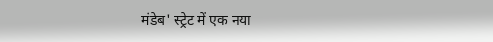मंडेब' स्ट्रेट में एक नया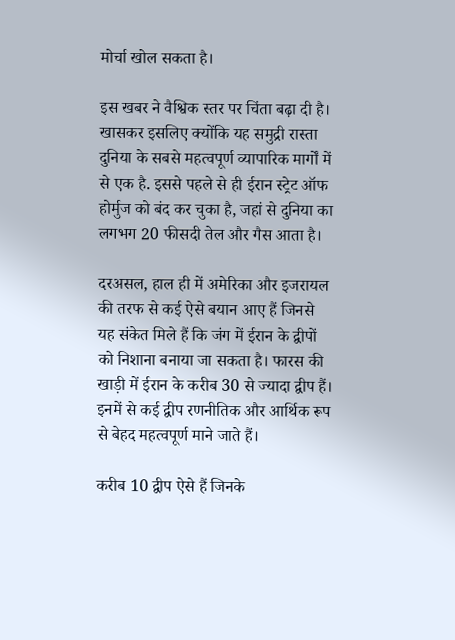मोर्चा खोल सकता है।

इस खबर ने वैश्विक स्तर पर चिंता बढ़ा दी है। खासकर इसलिए क्योंकि यह समुद्री रास्ता दुनिया के सबसे महत्वपूर्ण व्यापारिक मार्गों में से एक है. इससे पहले से ही ईरान स्ट्रेट ऑफ होर्मुज को बंद कर चुका है, जहां से दुनिया का लगभग 20 फीसदी तेल और गैस आता है।

दरअसल, हाल ही में अमेरिका और इजरायल की तरफ से कई ऐसे बयान आए हैं जिनसे यह संकेत मिले हैं कि जंग में ईरान के द्वीपों को निशाना बनाया जा सकता है। फारस की खाड़ी में ईरान के करीब 30 से ज्यादा द्वीप हैं। इनमें से कई द्वीप रणनीतिक और आर्थिक रूप से बेहद महत्वपूर्ण माने जाते हैं।

करीब 10 द्वीप ऐसे हैं जिनके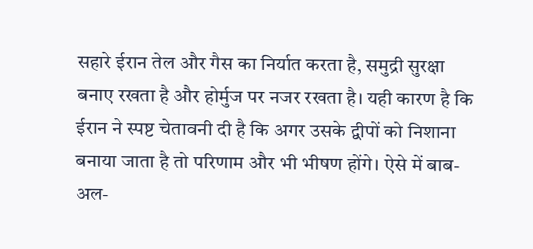सहारे ईरान तेल और गैस का निर्यात करता है, समुद्री सुरक्षा बनाए रखता है और होर्मुज पर नजर रखता है। यही कारण है कि ईरान ने स्पष्ट चेतावनी दी है कि अगर उसके द्वीपों को निशाना बनाया जाता है तो परिणाम और भी भीषण होंगे। ऐसे में बाब-अल-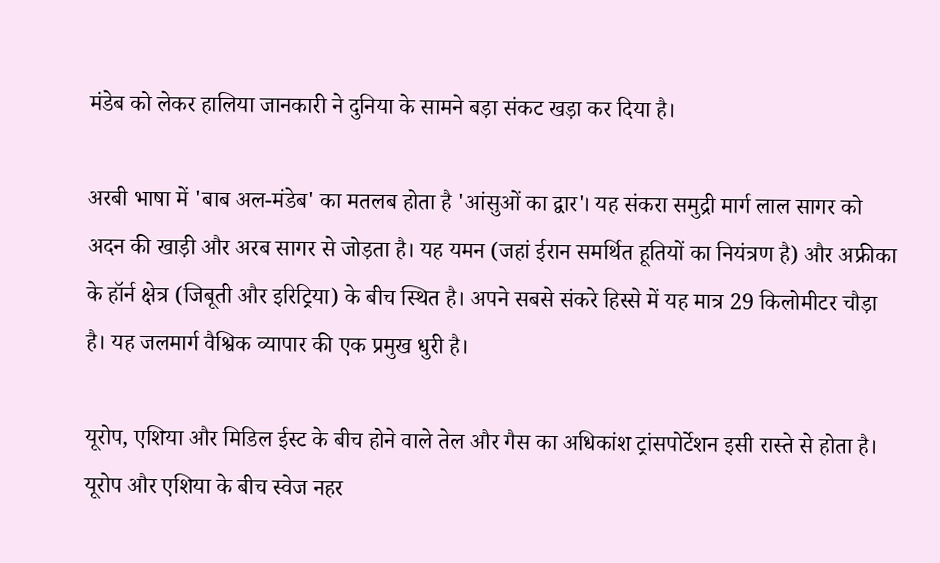मंडेब को लेकर हालिया जानकारी ने दुनिया के सामने बड़ा संकट खड़ा कर दिया है।

अरबी भाषा में 'बाब अल-मंडेब' का मतलब होता है 'आंसुओं का द्वार'। यह संकरा समुद्री मार्ग लाल सागर को अदन की खाड़ी और अरब सागर से जोड़ता है। यह यमन (जहां ईरान समर्थित हूतियों का नियंत्रण है) और अफ्रीका के हॉर्न क्षेत्र (जिबूती और इरिट्रिया) के बीच स्थित है। अपने सबसे संकरे हिस्से में यह मात्र 29 किलोमीटर चौड़ा है। यह जलमार्ग वैश्विक व्यापार की एक प्रमुख धुरी है।

यूरोप, एशिया और मिडिल ईस्ट के बीच होने वाले तेल और गैस का अधिकांश ट्रांसपोर्टेशन इसी रास्ते से होता है। यूरोप और एशिया के बीच स्वेज नहर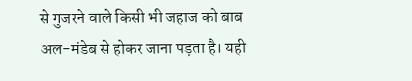से गुजरने वाले किसी भी जहाज को बाब अल-मंडेब से होकर जाना पड़ता है। यही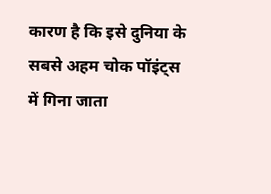कारण है कि इसे दुनिया के सबसे अहम चोक पॉइंट्स में गिना जाता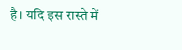है। यदि इस रास्ते में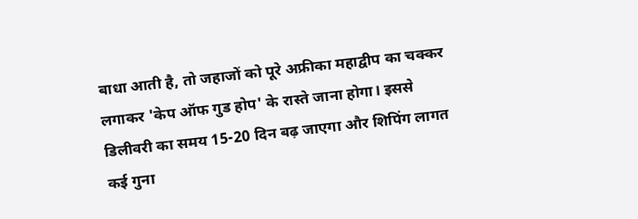बाधा आती है, तो जहाजों को पूरे अफ्रीका महाद्वीप का चक्कर लगाकर 'केप ऑफ गुड होप' के रास्ते जाना होगा। इससे डिलीवरी का समय 15-20 दिन बढ़ जाएगा और शिपिंग लागत कई गुना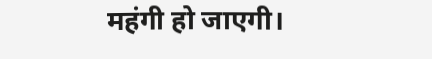महंगी हो जाएगी।